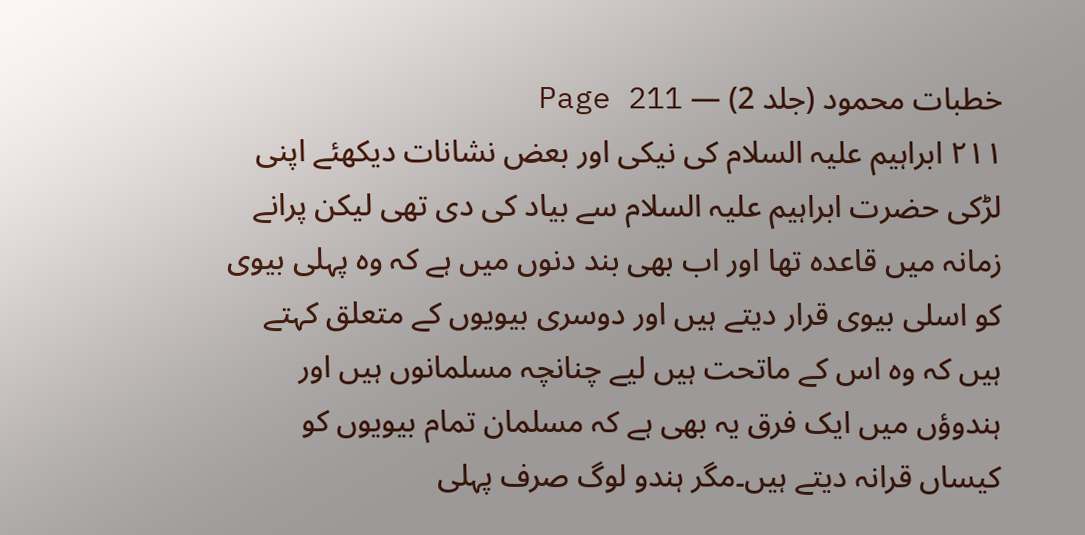خطبات محمود (جلد 2) — Page 211
۲۱۱ ابراہیم علیہ السلام کی نیکی اور بعض نشانات دیکھئے اپنی لڑکی حضرت ابراہیم علیہ السلام سے بیاد کی دی تھی لیکن پرانے زمانہ میں قاعدہ تھا اور اب بھی بند دنوں میں ہے کہ وہ پہلی بیوی کو اسلی بیوی قرار دیتے ہیں اور دوسری بیویوں کے متعلق کہتے ہیں کہ وہ اس کے ماتحت ہیں لیے چنانچہ مسلمانوں ہیں اور ہندوؤں میں ایک فرق یہ بھی ہے کہ مسلمان تمام بیویوں کو کیساں قرانہ دیتے ہیں۔مگر ہندو لوگ صرف پہلی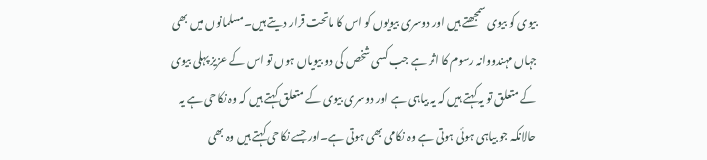بیوی کو بیوی سمجھتے ہیں اور دوسری بیویوں کو اس کا ماتحت قرار دیتے ہیں۔مسلمانوں میں بھی جہاں مہندووانہ رسوم کا اثر ہے جب کسی شخص کی دو بیویاں ہوں تو اس کے عزیز پہلی بیوی کے متعلق تو یہ کہتے ہیں کہ یہ بیاہی ہے اور دوسری بیوی کے متعلق کہتے ہیں کہ وہ نکاحی ہے یہ حالانکہ جو بیاہی ہوئی ہوتی ہے وہ نکامی بھی ہوتی ہے۔اور جسے نکاحی کہتے ہیں وہ بھی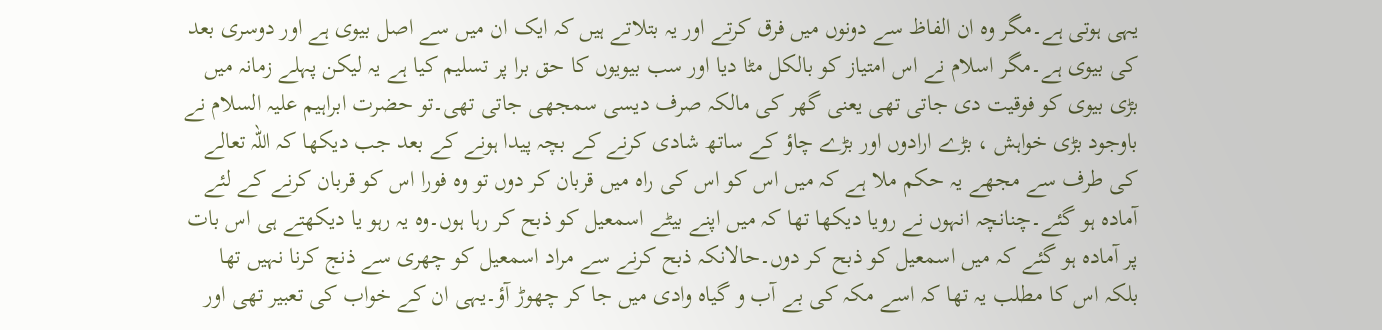یہی ہوتی ہے۔مگر وہ ان الفاظ سے دونوں میں فرق کرتے اور یہ بتلاتے ہیں کہ ایک ان میں سے اصل بیوی ہے اور دوسری بعد کی بیوی ہے۔مگر اسلام نے اس امتیاز کو بالکل مٹا دیا اور سب بیویوں کا حق برا پر تسلیم کیا ہے یہ لیکن پہلے زمانہ میں بڑی بیوی کو فوقیت دی جاتی تھی یعنی گھر کی مالکہ صرف دیسی سمجھی جاتی تھی۔تو حضرت ابراہیم علیہ السلام نے باوجود بڑی خواہش ، بڑے ارادوں اور بڑے چاؤ کے ساتھ شادی کرنے کے بچہ پیدا ہونے کے بعد جب دیکھا کہ اللہ تعالے کی طرف سے مجھے یہ حکم ملا ہے کہ میں اس کو اس کی راہ میں قربان کر دوں تو وہ فورا اس کو قربان کرنے کے لئے آمادہ ہو گئے۔چنانچہ انہوں نے رویا دیکھا تھا کہ میں اپنے بیٹے اسمعیل کو ذبح کر رہا ہوں۔وہ یہ رہو یا دیکھتے ہی اس بات پر آمادہ ہو گئے کہ میں اسمعیل کو ذبح کر دوں۔حالانکہ ذبح کرنے سے مراد اسمعیل کو چھری سے ذنج کرنا نہیں تھا بلکہ اس کا مطلب یہ تھا کہ اسے مکہ کی بے آب و گیاہ وادی میں جا کر چھوڑ آؤ۔یہی ان کے خواب کی تعبیر تھی اور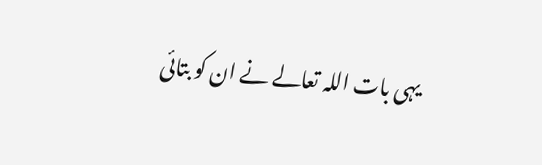یہی بات اللہ تعالے نے ان کو بتائی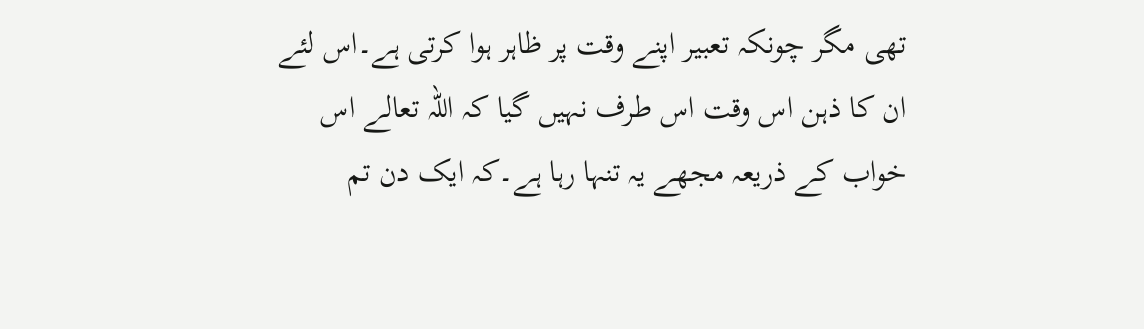تھی مگر چونکہ تعبیر اپنے وقت پر ظاہر ہوا کرتی ہے۔اس لئے ان کا ذہن اس وقت اس طرف نہیں گیا کہ اللہ تعالے اس خواب کے ذریعہ مجھے یہ تنہا رہا ہے۔کہ ایک دن تم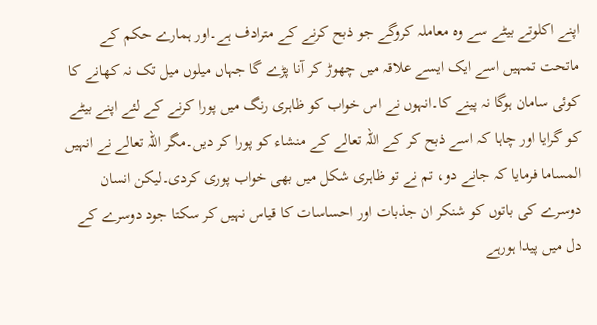اپنے اکلوتے بیٹے سے وہ معاملہ کروگے جو ذبح کرنے کے مترادف ہے۔اور ہمارے حکم کے ماتحت تمہیں اسے ایک ایسے علاقہ میں چھوڑ کر آنا پڑے گا جہاں میلوں میل تک نہ کھانے کا کوئی سامان ہوگا نہ پینے کا۔انہوں نے اس خواب کو ظاہری رنگ میں پورا کرنے کے لئے اپنے بیٹے کو گرایا اور چاہا کہ اسے ذبح کر کے اللہ تعالے کے منشاء کو پورا کر دیں۔مگر اللہ تعالے نے انہیں المساما فرمایا کہ جانے دو، تم نے تو ظاہری شکل میں بھی خواب پوری کردی۔لیکن انسان دوسرے کی باتوں کو شنکر ان جذبات اور احساسات کا قیاس نہیں کر سکتا جود دوسرے کے دل میں پیدا ہورہے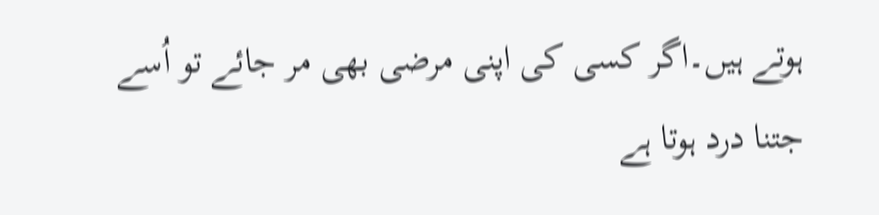ہوتے ہیں۔اگر کسی کی اپنی مرضی بھی مر جائے تو اُسے جتنا درد ہوتا ہے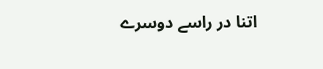اتنا در راسے دوسرے